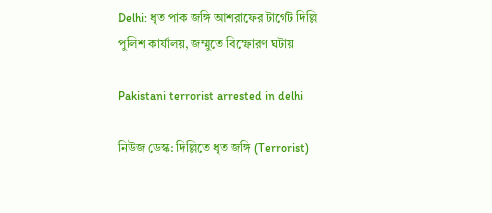Delhi: ধৃত পাক জঙ্গি আশরাফের টার্গেট দিল্লি পুলিশ কার্যালয়, জম্মুতে বিস্ফোরণ ঘটায়

Pakistani terrorist arrested in delhi

নিউজ ডেস্ক: দিল্লিতে ধৃত জঙ্গি (Terrorist)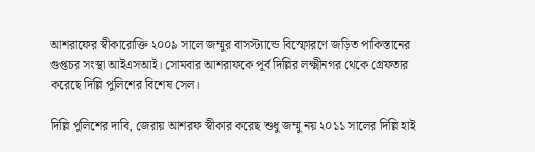আশরাফের স্বীকারোক্তি ২০০৯ সালে জম্মুর বাসস্ট্যান্ডে বিস্ফোরণে জড়িত পাকিস্তানের গুপ্তচর সংস্থা আইএসআই। সোমবার আশরাফকে পূর্ব দিল্লির লক্ষ্মীনগর থেকে গ্রেফতার করেছে দিল্লি পুলিশের বিশেষ সেল।

দিল্লি পুলিশের দাবি, জেরায় আশরফ স্বীকার করেছ শুধু জম্মু নয় ২০১১ সালের দিল্লি হাই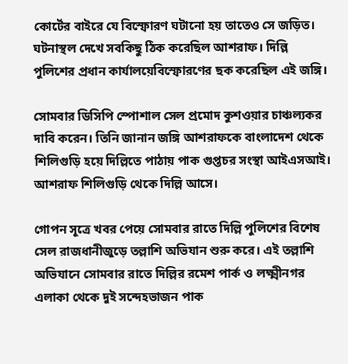কোর্টের বাইরে যে বিস্ফোরণ ঘটানো হয় তাতেও সে জড়িত। ঘটনাস্থল দেখে সবকিছু ঠিক করেছিল আশরাফ। দিল্লি পুলিশের প্রধান কার্যালয়েবিস্ফোরণের ছক করেছিল এই জঙ্গি।

সোমবার ডিসিপি স্পোশাল সেল প্রমোদ কুশওয়ার চাঞ্চল্যকর দাবি করেন। তিনি জানান জঙ্গি আশরাফকে বাংলাদেশ থেকে শিলিগুড়ি হয়ে দিল্লিতে পাঠায় পাক গুপ্তচর সংস্থা আইএসআই। আশরাফ শিলিগুড়ি থেকে দিল্লি আসে।

গোপন সূত্রে খবর পেয়ে সোমবার রাতে দিল্লি পুলিশের বিশেষ সেল রাজধানীজুড়ে তল্লাশি অভিযান শুরু করে। এই তল্লাশি অভিযানে সোমবার রাতে দিল্লির রমেশ পার্ক ও লক্ষ্মীনগর এলাকা থেকে দুই সন্দেহভাজন পাক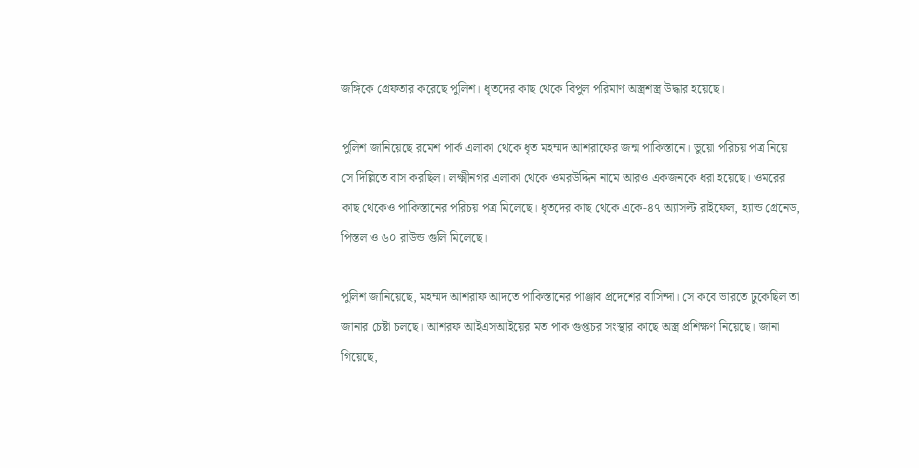জঙ্গিকে গ্রেফতার করেছে পুলিশ। ধৃতদের কাছ থেকে বিপুল পরিমাণ অস্ত্রশস্ত্র উদ্ধার হয়েছে।

পুলিশ জানিয়েছে রমেশ পার্ক এলাকা থেকে ধৃত মহম্মদ আশরাফের জন্ম পাকিস্তানে। ভুয়ো পরিচয় পত্র নিয়ে সে দিল্লিতে বাস করছিল। লক্ষ্মীনগর এলাকা থেকে ওমরউদ্দিন নামে আরও একজনকে ধরা হয়েছে। ওমরের কাছ থেকেও পাকিস্তানের পরিচয় পত্র মিলেছে। ধৃতদের কাছ থেকে একে-৪৭ অ্যাসল্ট রাইফেল, হ্যান্ড গ্রেনেড, পিস্তল ও ৬০ রাউন্ড গুলি মিলেছে।

পুলিশ জানিয়েছে, মহম্মদ আশরাফ আদতে পাকিস্তানের পাঞ্জাব প্রদেশের বাসিন্দা। সে কবে ভারতে ঢুকেছিল তা জানার চেষ্টা চলছে। আশরফ আইএসআইয়ের মত পাক গুপ্তচর সংস্থার কাছে অস্ত্র প্রশিক্ষণ নিয়েছে। জানা গিয়েছে,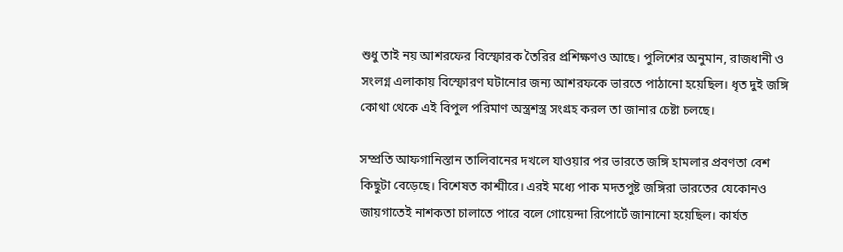শুধু তাই নয় আশরফের বিস্ফোরক তৈরির প্রশিক্ষণও আছে। পুলিশের অনুমান, রাজধানী ও সংলগ্ন এলাকায় বিস্ফোরণ ঘটানোর জন্য আশরফকে ভারতে পাঠানো হয়েছিল। ধৃত দুই জঙ্গি কোথা থেকে এই বিপুল পরিমাণ অস্ত্রশস্ত্র সংগ্রহ করল তা জানার চেষ্টা চলছে।

সম্প্রতি আফগানিস্তান তালিবানের দখলে যাওয়ার পর ভারতে জঙ্গি হামলার প্রবণতা বেশ কিছুটা বেড়েছে। বিশেষত কাশ্মীরে। এরই মধ্যে পাক মদতপুষ্ট জঙ্গিরা ভারতের যেকোনও জায়গাতেই নাশকতা চালাতে পারে বলে গোয়েন্দা রিপোর্টে জানানো হয়েছিল। কার্যত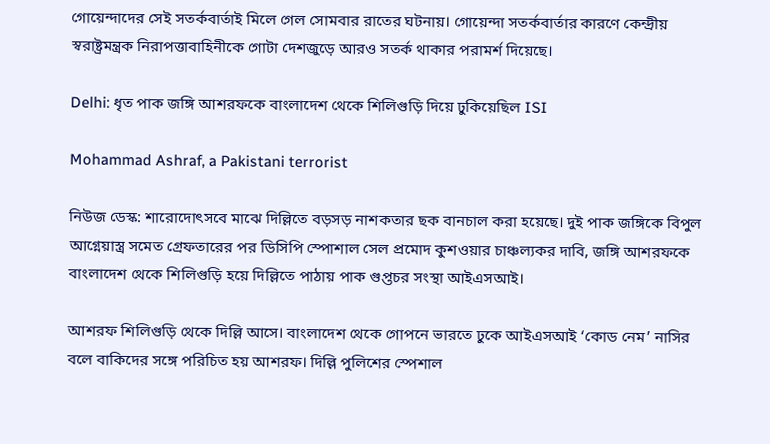গোয়েন্দাদের সেই সতর্কবার্তাই মিলে গেল সোমবার রাতের ঘটনায়। গোয়েন্দা সতর্কবার্তার কারণে কেন্দ্রীয় স্বরাষ্ট্রমন্ত্রক নিরাপত্তাবাহিনীকে গোটা দেশজুড়ে আরও সতর্ক থাকার পরামর্শ দিয়েছে।

Delhi: ধৃত পাক জঙ্গি আশরফকে বাংলাদেশ থেকে শিলিগুড়ি দিয়ে ঢুকিয়েছিল ISI

Mohammad Ashraf, a Pakistani terrorist

নিউজ ডেস্ক: শারোদোৎসবে মাঝে দিল্লিতে বড়সড় নাশকতার ছক বানচাল করা হয়েছে। দুই পাক জঙ্গিকে বিপুল আগ্নেয়াস্ত্র সমেত গ্রেফতারের পর ডিসিপি স্পোশাল সেল প্রমোদ কুশওয়ার চাঞ্চল্যকর দাবি, জঙ্গি আশরফকে বাংলাদেশ থেকে শিলিগুড়ি হয়ে দিল্লিতে পাঠায় পাক গুপ্তচর সংস্থা আইএসআই।

আশরফ শিলিগুড়ি থেকে দিল্লি আসে। বাংলাদেশ থেকে গোপনে ভারতে ঢুকে আইএসআই ‘কোড নেম’ নাসির বলে বাকিদের সঙ্গে পরিচিত হয় আশরফ। দিল্লি পুলিশের স্পেশাল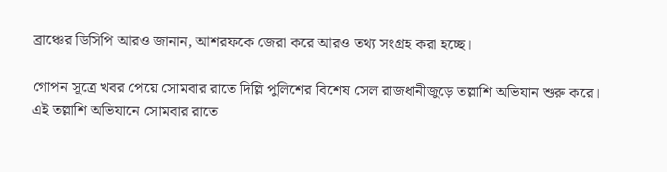ব্রাঞ্চের ডিসিপি আরও জানান, আশরফকে জেরা করে আরও তথ্য সংগ্রহ করা হচ্ছে।

গোপন সূত্রে খবর পেয়ে সোমবার রাতে দিল্লি পুলিশের বিশেষ সেল রাজধানীজুড়ে তল্লাশি অভিযান শুরু করে। এই তল্লাশি অভিযানে সোমবার রাতে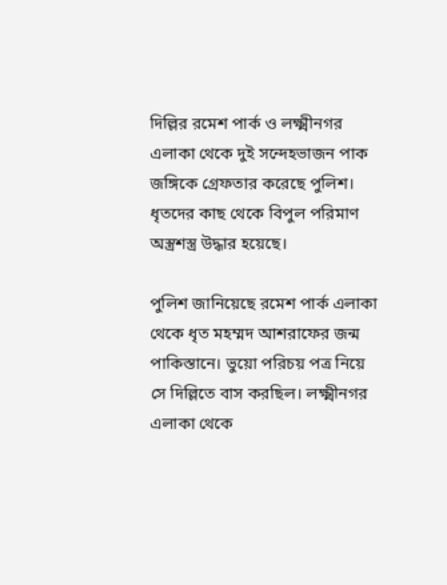দিল্লির রমেশ পার্ক ও লক্ষ্মীনগর এলাকা থেকে দুই সন্দেহভাজন পাক জঙ্গিকে গ্রেফতার করেছে পুলিশ। ধৃতদের কাছ থেকে বিপুল পরিমাণ অস্ত্রশস্ত্র উদ্ধার হয়েছে।

পুলিশ জানিয়েছে রমেশ পার্ক এলাকা থেকে ধৃত মহম্মদ আশরাফের জন্ম পাকিস্তানে। ভুয়ো পরিচয় পত্র নিয়ে সে দিল্লিতে বাস করছিল। লক্ষ্মীনগর এলাকা থেকে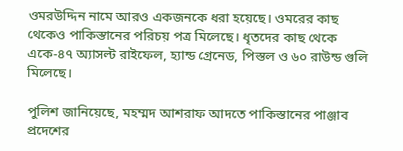ওমরউদ্দিন নামে আরও একজনকে ধরা হয়েছে। ওমরের কাছ থেকেও পাকিস্তানের পরিচয় পত্র মিলেছে। ধৃতদের কাছ থেকে একে-৪৭ অ্যাসল্ট রাইফেল, হ্যান্ড গ্রেনেড, পিস্তল ও ৬০ রাউন্ড গুলি মিলেছে।

পুলিশ জানিয়েছে, মহম্মদ আশরাফ আদতে পাকিস্তানের পাঞ্জাব প্রদেশের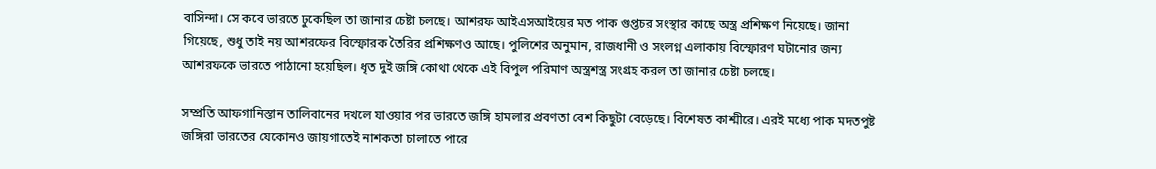বাসিন্দা। সে কবে ভারতে ঢুকেছিল তা জানার চেষ্টা চলছে। আশরফ আইএসআইয়ের মত পাক গুপ্তচর সংস্থার কাছে অস্ত্র প্রশিক্ষণ নিয়েছে। জানা গিয়েছে, শুধু তাই নয় আশরফের বিস্ফোরক তৈরির প্রশিক্ষণও আছে। পুলিশের অনুমান, রাজধানী ও সংলগ্ন এলাকায় বিস্ফোরণ ঘটানোর জন্য আশরফকে ভারতে পাঠানো হয়েছিল। ধৃত দুই জঙ্গি কোথা থেকে এই বিপুল পরিমাণ অস্ত্রশস্ত্র সংগ্রহ করল তা জানার চেষ্টা চলছে।

সম্প্রতি আফগানিস্তান তালিবানের দখলে যাওয়ার পর ভারতে জঙ্গি হামলার প্রবণতা বেশ কিছুটা বেড়েছে। বিশেষত কাশ্মীরে। এরই মধ্যে পাক মদতপুষ্ট জঙ্গিরা ভারতের যেকোনও জায়গাতেই নাশকতা চালাতে পারে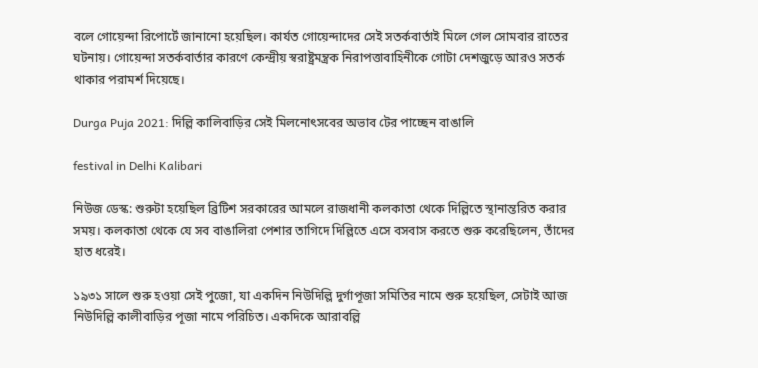বলে গোয়েন্দা রিপোর্টে জানানো হয়েছিল। কার্যত গোয়েন্দাদের সেই সতর্কবার্তাই মিলে গেল সোমবার রাতের ঘটনায়। গোয়েন্দা সতর্কবার্তার কারণে কেন্দ্রীয় স্বরাষ্ট্রমন্ত্রক নিরাপত্তাবাহিনীকে গোটা দেশজুড়ে আরও সতর্ক থাকার পরামর্শ দিয়েছে।

Durga Puja 2021: দিল্লি কালিবাড়ির সেই মিলনোৎসবের অভাব টের পাচ্ছেন বাঙালি

festival in Delhi Kalibari

নিউজ ডেস্ক: শুরুটা হয়েছিল ব্রিটিশ সরকারের আমলে রাজধানী কলকাতা থেকে দিল্লিতে স্থানান্তরিত করার সময়। কলকাতা থেকে যে সব বাঙালিরা পেশার তাগিদে দিল্লিতে এসে বসবাস করতে শুরু করেছিলেন, তাঁদের হাত ধরেই।

১৯৩১ সালে শুরু হওয়া সেই পুজো, যা একদিন নিউদিল্লি দুর্গাপূজা সমিতির নামে শুরু হয়েছিল, সেটাই আজ নিউদিল্লি কালীবাড়ির পূজা নামে পরিচিত। একদিকে আরাবল্লি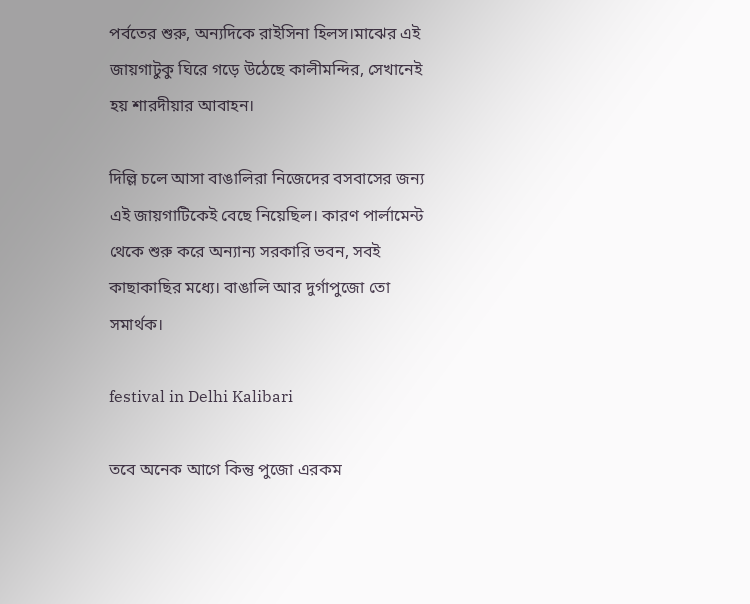পর্বতের শুরু, অন্যদিকে রাইসিনা হিলস।মাঝের এই জায়গাটুকু ঘিরে গড়ে উঠেছে কালীমন্দির, সেখানেই হয় শারদীয়ার আবাহন।

দিল্লি চলে আসা বাঙালিরা নিজেদের বসবাসের জন্য এই জায়গাটিকেই বেছে নিয়েছিল। কারণ পার্লামেন্ট থেকে শুরু করে অন্যান্য সরকারি ভবন, সবই কাছাকাছির মধ্যে। বাঙালি আর দুর্গাপুজো তো সমার্থক।

festival in Delhi Kalibari

তবে অনেক আগে কিন্তু পুজো এরকম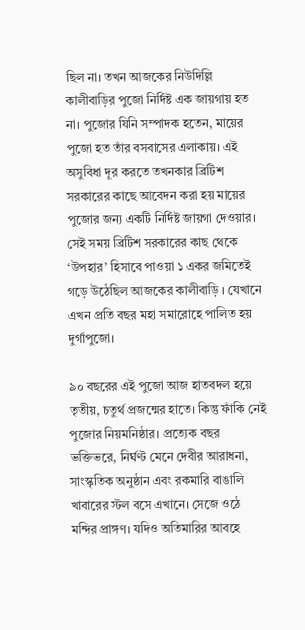ছিল না। তখন আজকের নিউদিল্লি কালীবাড়ির পুজো নির্দিষ্ট এক জায়গায় হত না। পুজোর যিনি সম্পাদক হতেন, মায়ের পুজো হত তাঁর বসবাসের এলাকায়। এই অসুবিধা দূর করতে তখনকার ব্রিটিশ সরকারের কাছে আবেদন করা হয় মায়ের পুজোর জন্য একটি নির্দিষ্ট জায়গা দেওয়ার। সেই সময় ব্রিটিশ সরকারের কাছ থেকে ‘উপহার’ হিসাবে পাওয়া ১ একর জমিতেই গড়ে উঠেছিল আজকের কালীবাড়ি । যেখানে এখন প্রতি বছর মহা সমারোহে পালিত হয় দুর্গাপুজো।

৯০ বছরের এই পুজো আজ হাতবদল হয়ে তৃতীয়, চতুর্থ প্রজন্মের হাতে। কিন্তু ফাঁকি নেই পুজোর নিয়মনিষ্ঠার। প্রত্যেক বছর ভক্তিভরে, নির্ঘণ্ট মেনে দেবীর আরাধনা, সাংস্কৃতিক অনুষ্ঠান এবং রকমারি বাঙালি খাবারের স্টল বসে এখানে। সেজে ওঠে মন্দির প্রাঙ্গণ। যদিও অতিমারির আবহে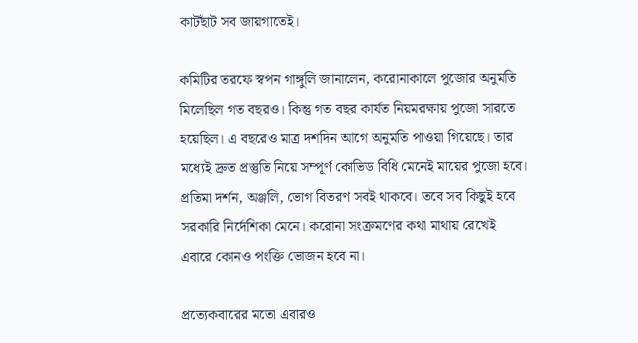কাটছাঁট সব জায়গাতেই।

কমিটির তরফে স্বপন গাঙ্গুলি জানালেন, করোনাকালে পুজোর অনুমতি মিলেছিল গত বছরও। কিন্তু গত বছর কার্যত নিয়মরক্ষায় পুজো সারতে হয়েছিল। এ বছরেও মাত্র দশদিন আগে অনুমতি পাওয়া গিয়েছে। তার মধ্যেই দ্রুত প্রস্তুতি নিয়ে সম্পূর্ণ কোভিড বিধি মেনেই মায়ের পুজো হবে। প্রতিমা দর্শন, অঞ্জলি, ভোগ বিতরণ সবই থাকবে। তবে সব কিছুই হবে সরকারি নির্দেশিকা মেনে। করোনা সংক্রমণের কথা মাথায় রেখেই এবারে কোনও পংক্তি ভোজন হবে না।

প্রত্যেকবারের মতো এবারও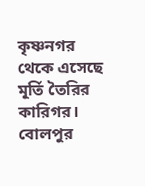কৃষ্ণনগর থেকে এসেছে মূর্তি তৈরির কারিগর। বোলপুর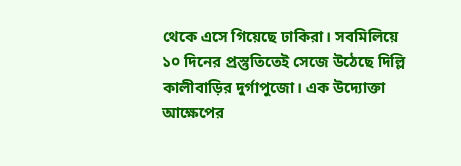থেকে এসে গিয়েছে ঢাকিরা। সবমিলিয়ে ১০ দিনের প্রস্তুতিতেই সেজে উঠেছে দিল্লি কালীবাড়ির দুর্গাপুজো। এক উদ্যোক্তা আক্ষেপের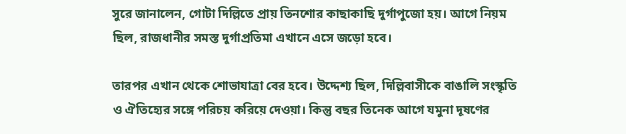সুরে জানালেন, গোটা দিল্লিতে প্রায় তিনশোর কাছাকাছি দুর্গাপুজো হয়। আগে নিয়ম ছিল, রাজধানীর সমস্ত দুর্গাপ্রতিমা এখানে এসে জড়ো হবে।

তারপর এখান থেকে শোভাযাত্রা বের হবে। উদ্দেশ্য ছিল, দিল্লিবাসীকে বাঙালি সংস্কৃতি ও ঐতিহ্যের সঙ্গে পরিচয় করিয়ে দেওয়া। কিন্তু বছর তিনেক আগে যমুনা দূষণের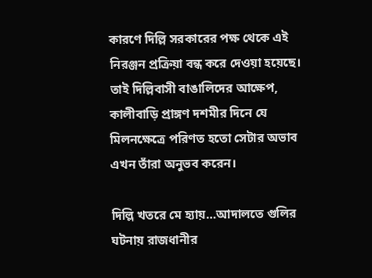কারণে দিল্লি সরকারের পক্ষ থেকে এই নিরঞ্জন প্রক্রিয়া বন্ধ করে দেওয়া হয়েছে। তাই দিল্লিবাসী বাঙালিদের আক্ষেপ, কালীবাড়ি প্রাঙ্গণ দশমীর দিনে যে মিলনক্ষেত্রে পরিণত হতো সেটার অভাব এখন তাঁরা অনুভব করেন।

দিল্লি খতরে মে হ্যায়…আদালতে গুলির ঘটনায় রাজধানীর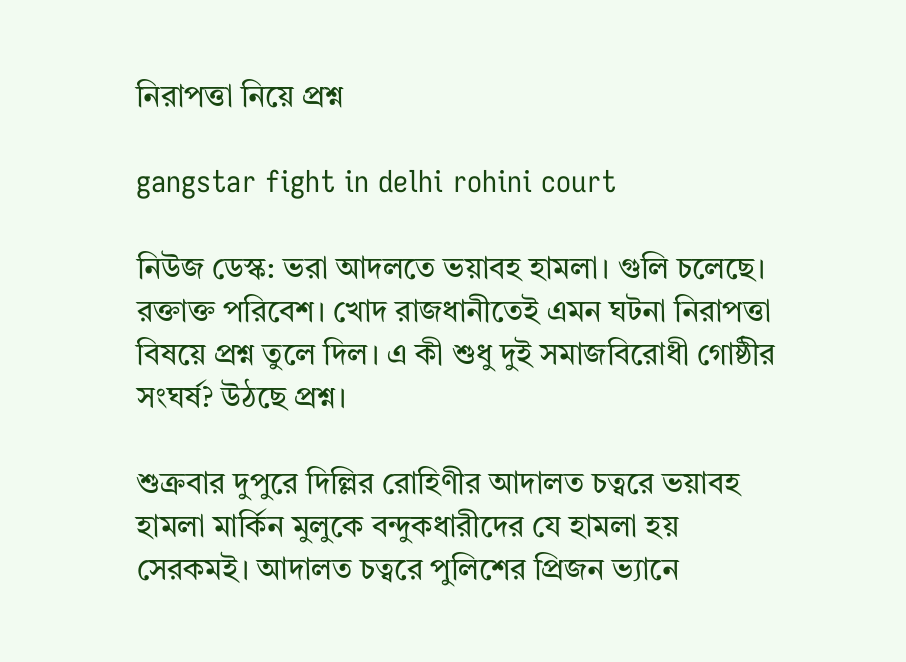নিরাপত্তা নিয়ে প্রশ্ন

gangstar fight in delhi rohini court

নিউজ ডেস্ক: ভরা আদলতে ভয়াবহ হামলা। গুলি চলেছে। রক্তাক্ত পরিবেশ। খোদ রাজধানীতেই এমন ঘটনা নিরাপত্তা বিষয়ে প্রশ্ন তুলে দিল। এ কী শুধু দুই সমাজবিরোধী গোষ্ঠীর সংঘর্ষ? উঠছে প্রশ্ন।

শুক্রবার দুপুরে দিল্লির রোহিণীর আদালত চত্বরে ভয়াবহ হামলা মার্কিন মুলুকে বন্দুকধারীদের যে হামলা হয় সেরকমই। আদালত চত্বরে পুলিশের প্রিজন ভ্যানে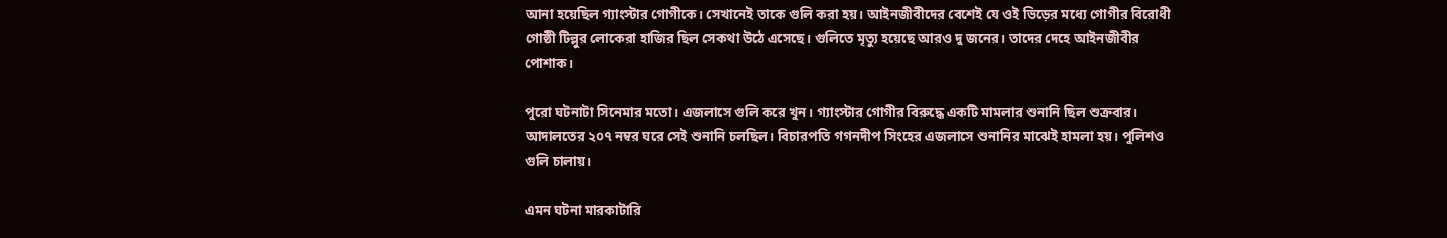আনা হয়েছিল গ্যাংস্টার গোগীকে। সেখানেই তাকে গুলি করা হয়। আইনজীবীদের বেশেই যে ওই ভিড়ের মধ্যে গোগীর বিরোধী গোষ্ঠী টিল্লুর লোকেরা হাজির ছিল সেকথা উঠে এসেছে। গুলিতে মৃত্যু হয়েছে আরও দু জনের। তাদের দেহে আইনজীবীর পোশাক।

পুরো ঘটনাটা সিনেমার মতো। এজলাসে গুলি করে খুন। গ্যাংস্টার গোগীর বিরুদ্ধে একটি মামলার শুনানি ছিল শুক্রবার। আদালতের ২০৭ নম্বর ঘরে সেই শুনানি চলছিল। বিচারপতি গগনদীপ সিংহের এজলাসে শুনানির মাঝেই হামলা হয়। পুলিশও গুলি চালায়।

এমন ঘটনা মারকাটারি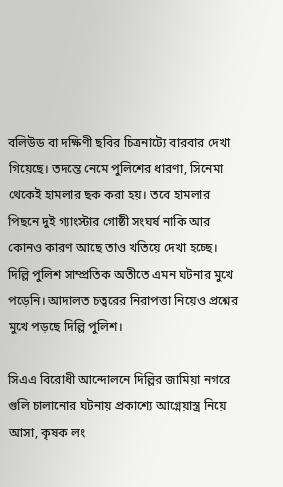বলিউড বা দক্ষিণী ছবির চিত্রনাট্যে বারবার দেখা গিয়েছে। তদন্তে নেমে পুলিশের ধারণা, সিনেমা থেকেই হামলার ছক করা হয়। তবে হামলার পিছনে দুই গ্যাংস্টার গোষ্ঠী সংঘর্ষ নাকি আর কোনও কারণ আছে তাও খতিয়ে দেখা হচ্ছে। দিল্লি পুলিশ সাম্প্রতিক অতীতে এমন ঘটনার মুখে পড়েনি। আদালত চত্বরের নিরাপত্তা নিয়েও প্রশ্নের মুখে পড়ছে দিল্লি পুলিশ।

সিএএ বিরোধী আন্দোলনে দিল্লির জামিয়া নগরে গুলি চালানোর ঘটনায় প্রকাশ্যে আগ্নেয়াস্ত্র নিয়ে আসা, কৃষক লং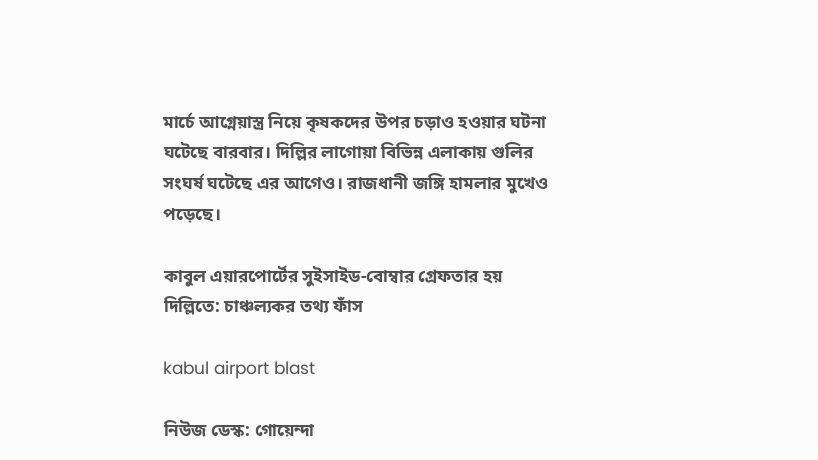মার্চে আগ্নেয়াস্ত্র নিয়ে কৃষকদের উপর চড়াও হওয়ার ঘটনা ঘটেছে বারবার। দিল্লির লাগোয়া বিভিন্ন এলাকায় গুলির সংঘর্ষ ঘটেছে এর আগেও। রাজধানী জঙ্গি হামলার মুখেও পড়েছে।

কাবুল এয়ারপোর্টের সুইসাইড-বোম্বার গ্রেফতার হয় দিল্লিতে: চাঞ্চল্যকর তথ্য ফাঁস

kabul airport blast

নিউজ ডেস্ক: গোয়েন্দা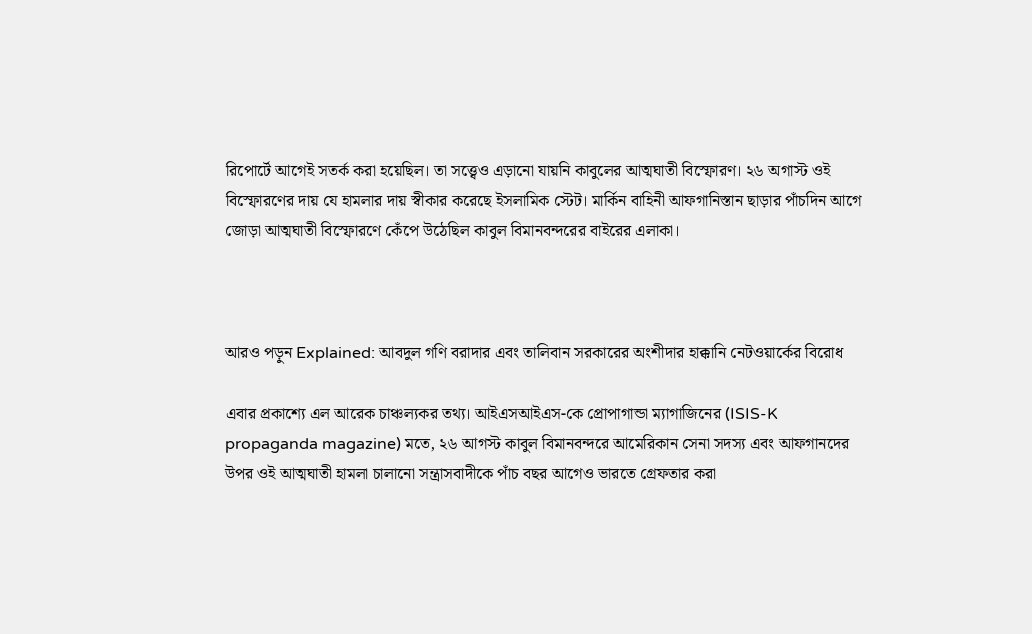রিপোর্টে আগেই সতর্ক করা হয়েছিল। তা সত্ত্বেও এড়ানো যায়নি কাবুলের আত্মঘাতী বিস্ফোরণ। ২৬ অগাস্ট ওই বিস্ফোরণের দায় যে হামলার দায় স্বীকার করেছে ইসলামিক স্টেট। মার্কিন বাহিনী আফগানিস্তান ছাড়ার পাঁচদিন আগে জোড়া আত্মঘাতী বিস্ফোরণে কেঁপে উঠেছিল কাবুল বিমানবন্দরের বাইরের এলাকা।



আরও পড়ুন Explained: আবদুল গণি বরাদার এবং তালিবান সরকারের অংশীদার হাক্কানি নেটওয়ার্কের বিরোধ

এবার প্রকাশ্যে এল আরেক চাঞ্চল্যকর তথ্য। আইএসআইএস-কে প্রোপাগান্ডা ম্যাগাজিনের (ISIS-K propaganda magazine) মতে, ২৬ আগস্ট কাবুল বিমানবন্দরে আমেরিকান সেনা সদস্য এবং আফগানদের উপর ওই আত্মঘাতী হামলা চালানো সন্ত্রাসবাদীকে পাঁচ বছর আগেও ভারতে গ্রেফতার করা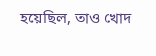হয়েছিল, তাও খোদ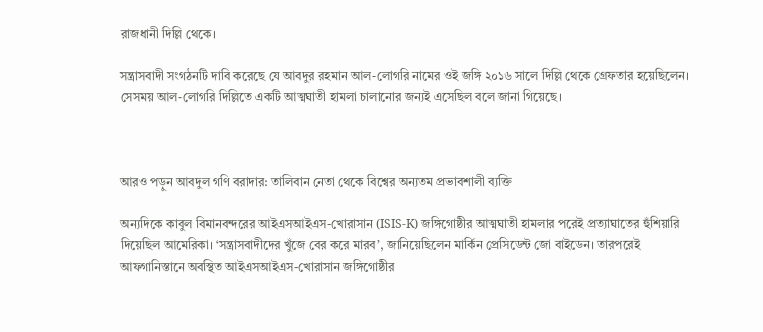রাজধানী দিল্লি থেকে।

সন্ত্রাসবাদী সংগঠনটি দাবি করেছে যে আবদুর রহমান আল-লোগরি নামের ওই জঙ্গি ২০১৬ সালে দিল্লি থেকে গ্রেফতার হয়েছিলেন। সেসময় আল-লোগরি দিল্লিতে একটি আত্মঘাতী হামলা চালানোর জন্যই এসেছিল বলে জানা গিয়েছে।



আরও পড়ুন আবদুল গণি বরাদার: তালিবান নেতা থেকে বিশ্বের অন্যতম প্রভাবশালী ব্যক্তি

অন্যদিকে কাবুল বিমানবন্দরের আইএসআইএস-খোরাসান (ISIS-K) জঙ্গিগোষ্ঠীর আত্মঘাতী হামলার পরেই প্রত্যাঘাতের হুঁশিয়ারি দিয়েছিল আমেরিকা। ‘সন্ত্রাসবাদীদের খুঁজে বের করে মারব’, জানিয়েছিলেন মার্কিন প্রেসিডেন্ট জো বাইডেন। তারপরেই আফগানিস্তানে অবস্থিত আইএসআইএস-খোরাসান জঙ্গিগোষ্ঠীর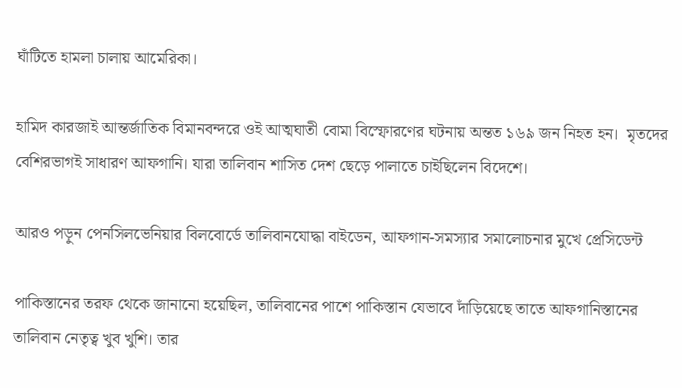ঘাঁটিতে হামলা চালায় আমেরিকা।

হামিদ কারজাই আন্তর্জাতিক বিমানবন্দরে ওই আত্মঘাতী বোমা বিস্ফোরণের ঘটনায় অন্তত ১৬৯ জন নিহত হন।  মৃতদের বেশিরভাগই সাধারণ আফগানি। যারা তালিবান শাসিত দেশ ছেড়ে পালাতে চাইছিলেন বিদেশে।

আরও পড়ুন পেনসিলভেনিয়ার বিলবোর্ডে তালিবানযোদ্ধা বাইডেন, আফগান-সমস্যার সমালোচনার মুখে প্রেসিডেন্ট

পাকিস্তানের তরফ থেকে জানানো হয়েছিল, তালিবানের পাশে পাকিস্তান যেভাবে দাঁড়িয়েছে তাতে আফগানিস্তানের তালিবান নেতৃত্ব খুব খুশি। তার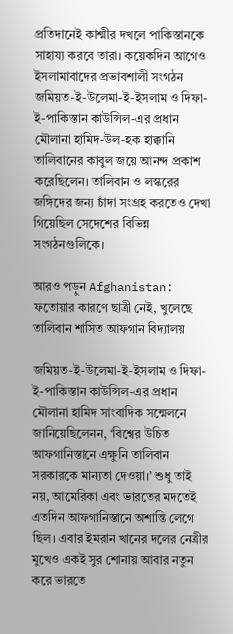প্রতিদানেই কাশ্মীর দখলে পাকিস্তানকে সাহায্য করবে তারা। কয়েকদিন আগেও ইসলামাবাদের প্রভাবশালী সংগঠন জমিয়ত-ই-উলেমা-ই-ইসলাম ও দিফা-ই-পাকিস্তান কাউন্সিল-এর প্রধান মৌলানা হামিদ-উল-হক হাক্কানি তালিবানের কাবুল জয়ে আনন্দ প্রকাশ করেছিলেন। তালিবান ও লস্করের জঙ্গিদের জন্য চাঁদা সংগ্রহ করতেও দেখা গিয়েছিল সেদেশের বিভিন্ন সংগঠনগুলিকে।

আরও পড়ুন Afghanistan: ফতোয়ার কারণে ছাত্রী নেই, খুলেছে তালিবান শাসিত আফগান বিদ্যালয়

জমিয়ত-ই-উলেমা-ই-ইসলাম ও দিফা-ই-পাকিস্তান কাউন্সিল-এর প্রধান মৌলানা হামিদ সাংবাদিক সন্মেলনে জানিয়েছিলেনন, ‘বিশ্বের উচিত আফগানিস্তানে এক্ষুনি তালিবান সরকারকে মান্যতা দেওয়া।’ শুধু তাই নয়, আমেরিকা এবং ভারতের মদতেই এতদিন আফগানিস্তানে অশান্তি লেগে ছিল। এবার ইমরান খানের দলের নেত্রীর মুখেও একই সুর শোনায় আবার নতুন করে ভারতে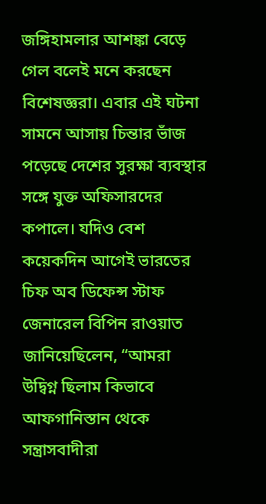জঙ্গিহামলার আশঙ্কা বেড়ে গেল বলেই মনে করছেন বিশেষজ্ঞরা। এবার এই ঘটনা সামনে আসায় চিন্তার ভাঁজ পড়েছে দেশের সুরক্ষা ব্যবস্থার সঙ্গে যুক্ত অফিসারদের কপালে। যদিও বেশ কয়েকদিন আগেই ভারতের চিফ অব ডিফেন্স স্টাফ জেনারেল বিপিন রাওয়াত জানিয়েছিলেন, “আমরা উদ্বিগ্ন ছিলাম কিভাবে আফগানিস্তান থেকে সন্ত্রাসবাদীরা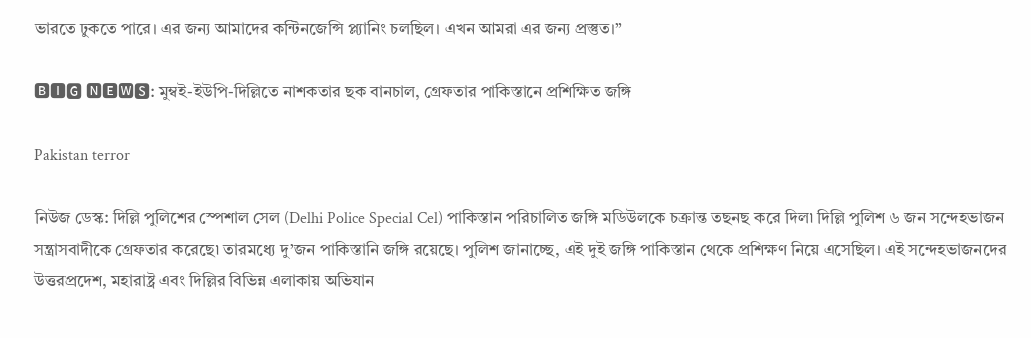ভারতে ঢুকতে পারে। এর জন্য আমাদের কন্টিনজেন্সি প্ল্যানিং চলছিল। এখন আমরা এর জন্য প্রস্তুত।”

🅱🅸🅶 🅽🅴🆆🆂: মুম্বই-ইউপি-দিল্লিতে নাশকতার ছক বানচাল, গ্রেফতার পাকিস্তানে প্রশিক্ষিত জঙ্গি

Pakistan terror

নিউজ ডেস্ক: দিল্লি পুলিশের স্পেশাল সেল (Delhi Police Special Cel) পাকিস্তান পরিচালিত জঙ্গি মডিউলকে চক্রান্ত তছনছ করে দিল৷ দিল্লি পুলিশ ৬ জন সন্দেহভাজন সন্ত্রাসবাদীকে গ্রেফতার করেছে৷ তারমধ্যে দু’জন পাকিস্তানি জঙ্গি রয়েছে। পুলিশ জানাচ্ছে, এই দুই জঙ্গি পাকিস্তান থেকে প্রশিক্ষণ নিয়ে এসেছিল। এই সন্দেহভাজনদের উত্তরপ্রদেশ, মহারাষ্ট্র এবং দিল্লির বিভিন্ন এলাকায় অভিযান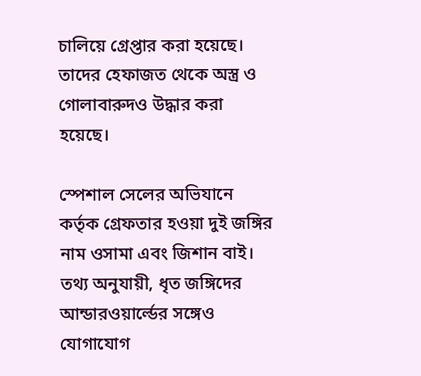চালিয়ে গ্রেপ্তার করা হয়েছে। তাদের হেফাজত থেকে অস্ত্র ও গোলাবারুদও উদ্ধার করা হয়েছে।

স্পেশাল সেলের অভিযানে কর্তৃক গ্রেফতার হওয়া দুই জঙ্গির নাম ওসামা এবং জিশান বাই। তথ্য অনুযায়ী, ধৃত জঙ্গিদের আন্ডারওয়ার্ল্ডের সঙ্গেও যোগাযোগ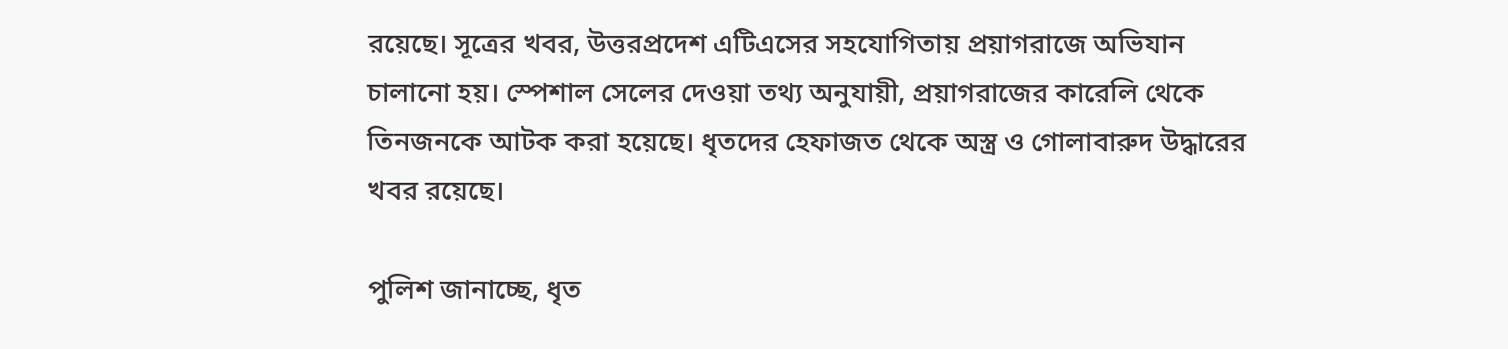রয়েছে। সূত্রের খবর, উত্তরপ্রদেশ এটিএসের সহযোগিতায় প্রয়াগরাজে অভিযান চালানো হয়। স্পেশাল সেলের দেওয়া তথ্য অনুযায়ী, প্রয়াগরাজের কারেলি থেকে তিনজনকে আটক করা হয়েছে। ধৃতদের হেফাজত থেকে অস্ত্র ও গোলাবারুদ উদ্ধারের খবর রয়েছে।

পুলিশ জানাচ্ছে, ধৃত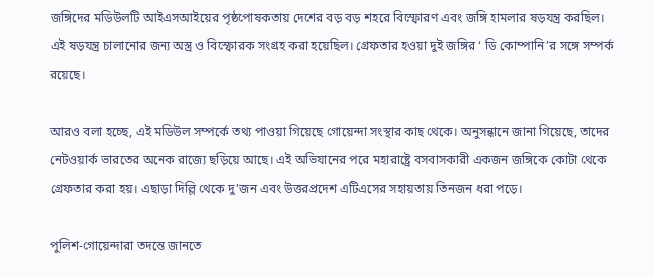জঙ্গিদের মডিউলটি আইএসআইয়ের পৃষ্ঠপোষকতায় দেশের বড় বড় শহরে বিস্ফোরণ এবং জঙ্গি হামলার ষড়যন্ত্র করছিল। এই ষড়যন্ত্র চালানোর জন্য অস্ত্র ও বিস্ফোরক সংগ্রহ করা হয়েছিল। গ্রেফতার হওয়া দুই জঙ্গির ‘ ডি কোম্পানি’র সঙ্গে সম্পর্ক রয়েছে।

আরও বলা হচ্ছে, এই মডিউল সম্পর্কে তথ্য পাওয়া গিয়েছে গোয়েন্দা সংস্থার কাছ থেকে। অনুসন্ধানে জানা গিয়েছে, তাদের নেটওয়ার্ক ভারতের অনেক রাজ্যে ছড়িয়ে আছে। এই অভিযানের পরে মহারাষ্ট্রে বসবাসকারী একজন জঙ্গিকে কোটা থেকে গ্রেফতার করা হয়। এছাড়া দিল্লি থেকে দু’জন এবং উত্তরপ্রদেশ এটিএসের সহায়তায় তিনজন ধরা পড়ে।

পুলিশ-গোয়েন্দারা তদন্তে জানতে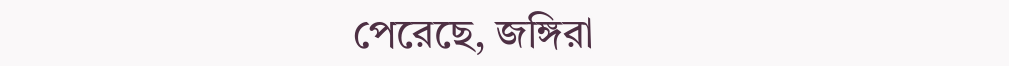পেরেছে, জঙ্গিরা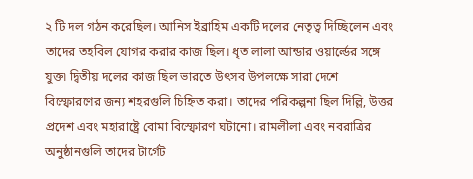২ টি দল গঠন করেছিল। আনিস ইব্রাহিম একটি দলের নেতৃত্ব দিচ্ছিলেন এবং তাদের তহবিল যোগর করার কাজ ছিল। ধৃত লালা আন্ডার ওয়ার্ল্ডের সঙ্গে যুক্ত৷ দ্বিতীয় দলের কাজ ছিল ভারতে উৎসব উপলক্ষে সারা দেশে বিস্ফোরণের জন্য শহরগুলি চিহ্নিত করা। তাদের পরিকল্পনা ছিল দিল্লি, উত্তর প্রদেশ এবং মহারাষ্ট্রে বোমা বিস্ফোরণ ঘটানো। রামলীলা এবং নবরাত্রির অনুষ্ঠানগুলি তাদের টার্গেট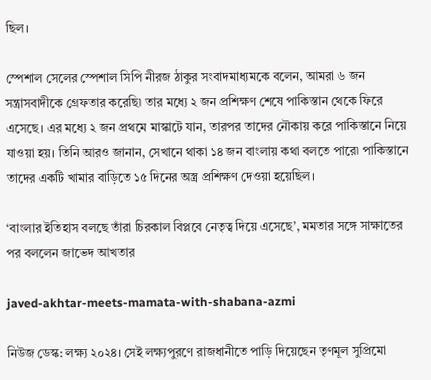ছিল।

স্পেশাল সেলের স্পেশাল সিপি নীরজ ঠাকুর সংবাদমাধ্যমকে বলেন, আমরা ৬ জন সন্ত্রাসবাদীকে গ্রেফতার করেছি৷ তার মধ্যে ২ জন প্রশিক্ষণ শেষে পাকিস্তান থেকে ফিরে এসেছে। এর মধ্যে ২ জন প্রথমে মাস্কাটে যান, তারপর তাদের নৌকায় করে পাকিস্তানে নিয়ে যাওয়া হয়। তিনি আরও জানান, সেখানে থাকা ১৪ জন বাংলায় কথা বলতে পারে৷ পাকিস্তানে তাদের একটি খামার বাড়িতে ১৫ দিনের অস্ত্র প্রশিক্ষণ দেওয়া হয়েছিল।

‘বাংলার ইতিহাস বলছে তাঁরা চিরকাল বিপ্লবে নেতৃত্ব দিয়ে এসেছে’, মমতার সঙ্গে সাক্ষাতের পর বললেন জাভেদ আখতার

javed-akhtar-meets-mamata-with-shabana-azmi

নিউজ ডেস্ক: লক্ষ্য ২০২৪। সেই লক্ষ্যপুরণে রাজধানীতে পাড়ি দিয়েছেন তৃণমূল সুপ্রিমো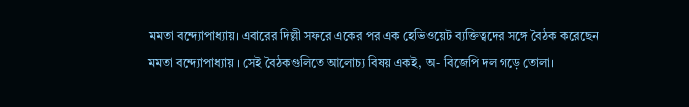মমতা বন্দ্যোপাধ্যায়। এবারের দিল্লী সফরে একের পর এক হেভিওয়েট ব্যক্তিত্বদের সঙ্গে বৈঠক করেছেন মমতা বন্দ্যোপাধ্যায় । সেই বৈঠকগুলিতে আলোচ্য বিষয় একই, অ- বিজেপি দল গড়ে তোলা।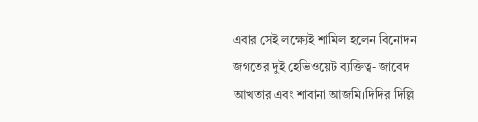এবার সেই লক্ষ্যেই শামিল হলেন বিনোদন জগতের দুই হেভিওয়েট ব্যক্তিত্ব- জাবেদ আখতার এবং শাবানা আজমি।দিদির দিল্লি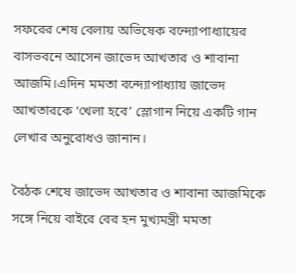সফরের শেষ বেলায় অভিষেক বন্দ্যোপাধ্যায়ের বাসভবনে আসেন জাভেদ আখতার ও শাবানা আজমি।এদিন মমতা বন্দ্যোপাধ্যায় জাভেদ আখতারকে ‘খেলা হবে’ স্লোগান নিয়ে একটি গান লেখার অনুরোধও জানান।

বৈঠক শেষে জাভেদ আখতার ও শাবানা আজমিকে সঙ্গে নিয়ে বাইরে বের হন মুখ্যমন্ত্রী মমতা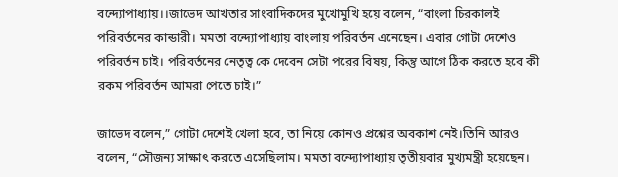বন্দ্যোপাধ্যায়।।জাভেদ আখতার সাংবাদিকদের মুখোমুখি হয়ে বলেন, “বাংলা চিরকালই পরিবর্তনের কান্ডারী। মমতা বন্দ্যোপাধ্যায় বাংলায় পরিবর্তন এনেছেন। এবার গোটা দেশেও পরিবর্তন চাই। পরিবর্তনের নেতৃত্ব কে দেবেন সেটা পরের বিষয়, কিন্তু আগে ঠিক করতে হবে কী রকম পরিবর্তন আমরা পেতে চাই।”

জাভেদ বলেন,” গোটা দেশেই খেলা হবে, তা নিয়ে কোনও প্রশ্নের অবকাশ নেই।তিনি আরও বলেন, “সৌজন্য সাক্ষাৎ করতে এসেছিলাম। মমতা বন্দ্যোপাধ্যায় তৃতীয়বার মুখ্যমন্ত্রী হয়েছেন।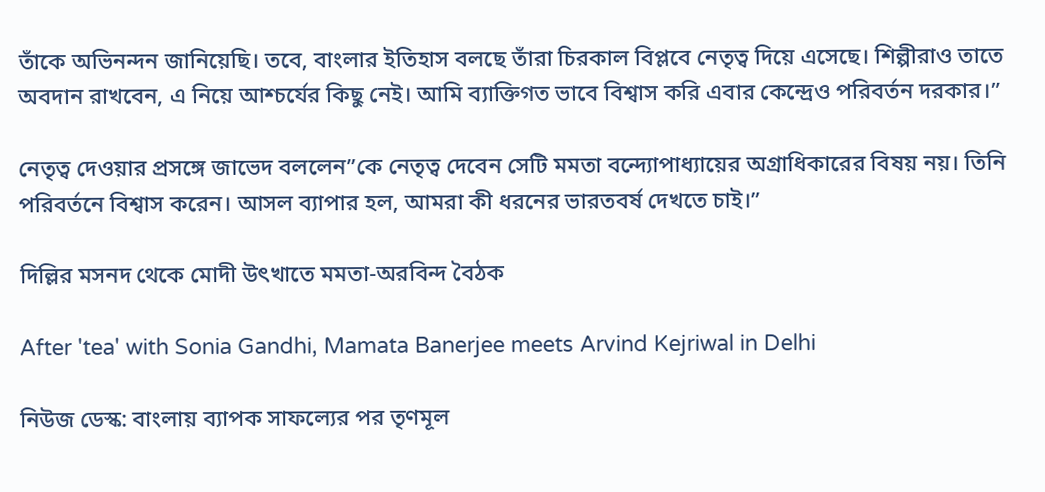তাঁকে অভিনন্দন জানিয়েছি। তবে, বাংলার ইতিহাস বলছে তাঁরা চিরকাল বিপ্লবে নেতৃত্ব দিয়ে এসেছে। শিল্পীরাও তাতে অবদান রাখবেন, এ নিয়ে আশ্চর্যের কিছু নেই। আমি ব্যাক্তিগত ভাবে বিশ্বাস করি এবার কেন্দ্রেও পরিবর্তন দরকার।”

নেতৃত্ব দেওয়ার প্রসঙ্গে জাভেদ বললেন”কে নেতৃত্ব দেবেন সেটি মমতা বন্দ্যোপাধ্যায়ের অগ্রাধিকারের বিষয় নয়। তিনি পরিবর্তনে বিশ্বাস করেন। আসল ব্যাপার হল, আমরা কী ধরনের ভারতবর্ষ দেখতে চাই।”

দিল্লির মসনদ থেকে মোদী উৎখাতে মমতা-অরবিন্দ বৈঠক

After 'tea' with Sonia Gandhi, Mamata Banerjee meets Arvind Kejriwal in Delhi

নিউজ ডেস্ক: বাংলায় ব্যাপক সাফল্যের পর তৃণমূল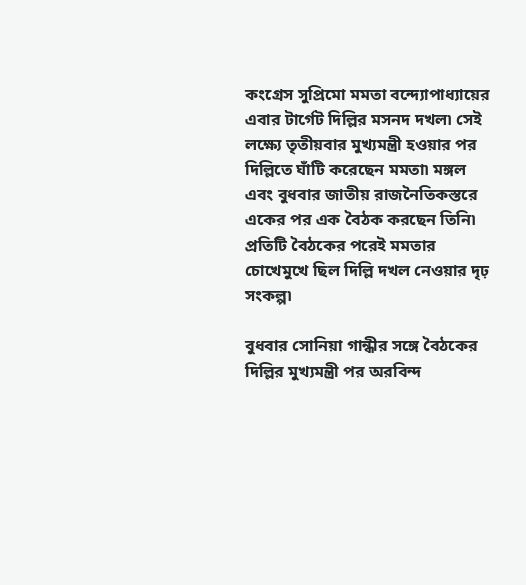কংগ্রেস সুপ্রিমো মমতা বন্দ্যোপাধ্যায়ের এবার টার্গেট দিল্লির মসনদ দখল৷ সেই লক্ষ্যে তৃতীয়বার মুখ্যমন্ত্রী হওয়ার পর দিল্লিতে ঘাঁটি করেছেন মমতা৷ মঙ্গল এবং বুধবার জাতীয় রাজনৈতিকস্তরে একের পর এক বৈঠক করছেন তিনি৷ প্রতিটি বৈঠকের পরেই মমতার চোখেমুখে ছিল দিল্লি দখল নেওয়ার দৃঢ় সংকল্প৷

বুধবার সোনিয়া গান্ধীর সঙ্গে বৈঠকের দিল্লির মুখ্যমন্ত্রী পর অরবিন্দ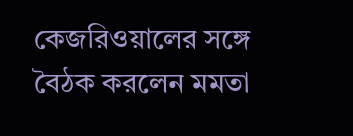কেজরিওয়ালের সঙ্গে বৈঠক করলেন মমতা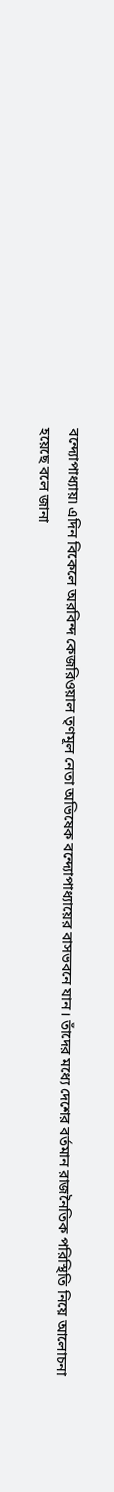বন্দ্যোপাধ্যায়৷ এদিন বিকেলে অরবিন্দ কেজরিওয়াল তৃণমূল নেতা অভিষেক বন্দ্যোপাধ্যায়ের বাসভবনে যান। তাঁদের মধ্যে দেশের বর্তমান রাজনৈতিক পরিস্থিতি নিয়ে আলোচনা হয়েছে বলে জানা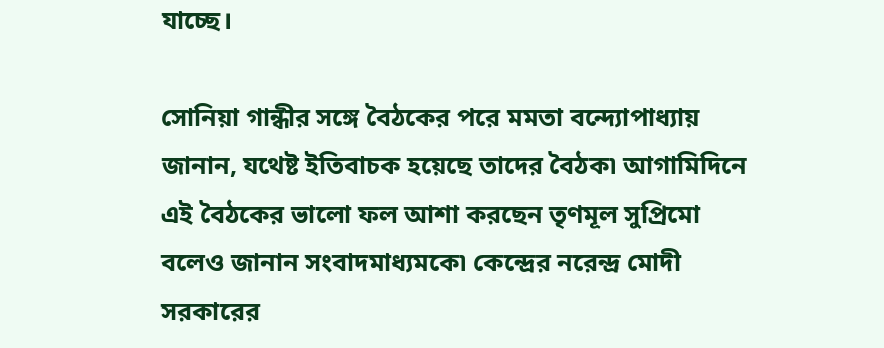যাচ্ছে।

সোনিয়া গান্ধীর সঙ্গে বৈঠকের পরে মমতা বন্দ্যোপাধ্যায় জানান, যথেষ্ট ইতিবাচক হয়েছে তাদের বৈঠক৷ আগামিদিনে এই বৈঠকের ভালো ফল আশা করছেন তৃণমূল সুপ্রিমো বলেও জানান সংবাদমাধ্যমকে৷ কেন্দ্রের নরেন্দ্র মোদী সরকারের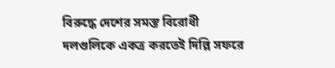বিরুদ্ধে দেশের সমস্ত বিরোধী দলগুলিকে একত্র করতেই দিল্লি সফরে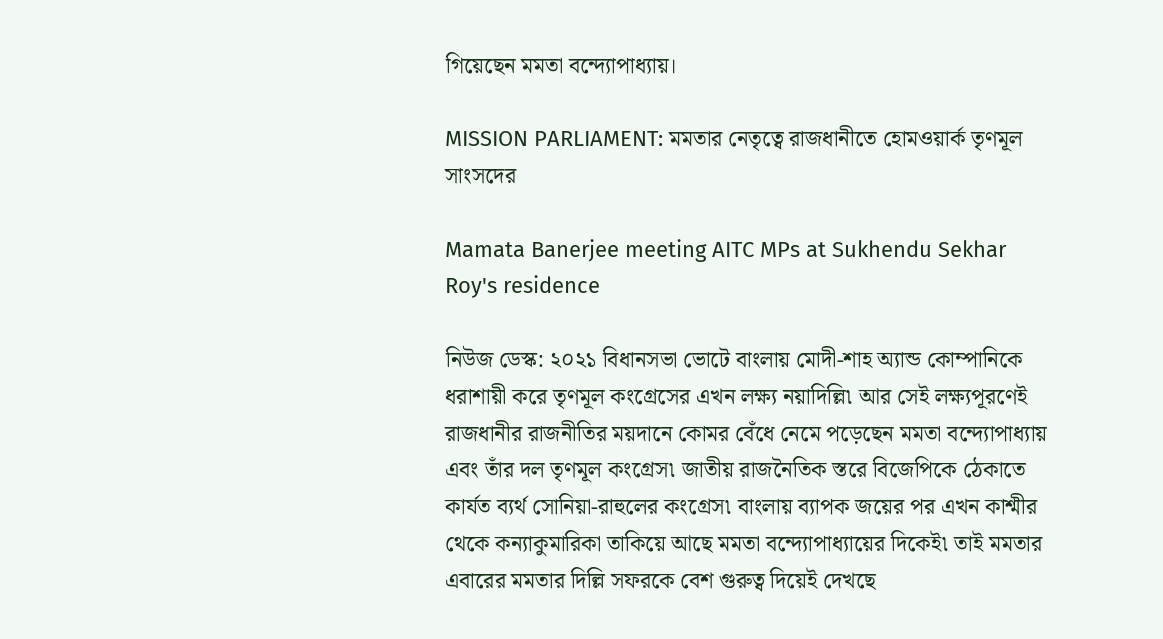গিয়েছেন মমতা বন্দ্যোপাধ্যায়।

MISSION PARLIAMENT: মমতার নেতৃত্বে রাজধানীতে হোমওয়ার্ক তৃণমূল সাংসদের

Mamata Banerjee meeting AITC MPs at Sukhendu Sekhar Roy's residence

নিউজ ডেস্ক: ২০২১ বিধানসভা ভোটে বাংলায় মোদী-শাহ অ্যান্ড কোম্পানিকে ধরাশায়ী করে তৃণমূল কংগ্রেসের এখন লক্ষ্য নয়াদিল্লি৷ আর সেই লক্ষ্যপূরণেই রাজধানীর রাজনীতির ময়দানে কোমর বেঁধে নেমে পড়েছেন মমতা বন্দ্যোপাধ্যায় এবং তাঁর দল তৃণমূল কংগ্রেস৷ জাতীয় রাজনৈতিক স্তরে বিজেপিকে ঠেকাতে কার্যত ব্যর্থ সোনিয়া-রাহুলের কংগ্রেস৷ বাংলায় ব্যাপক জয়ের পর এখন কাশ্মীর থেকে কন্যাকুমারিকা তাকিয়ে আছে মমতা বন্দ্যোপাধ্যায়ের দিকেই৷ তাই মমতার এবারের মমতার দিল্লি সফরকে বেশ গুরুত্ব দিয়েই দেখছে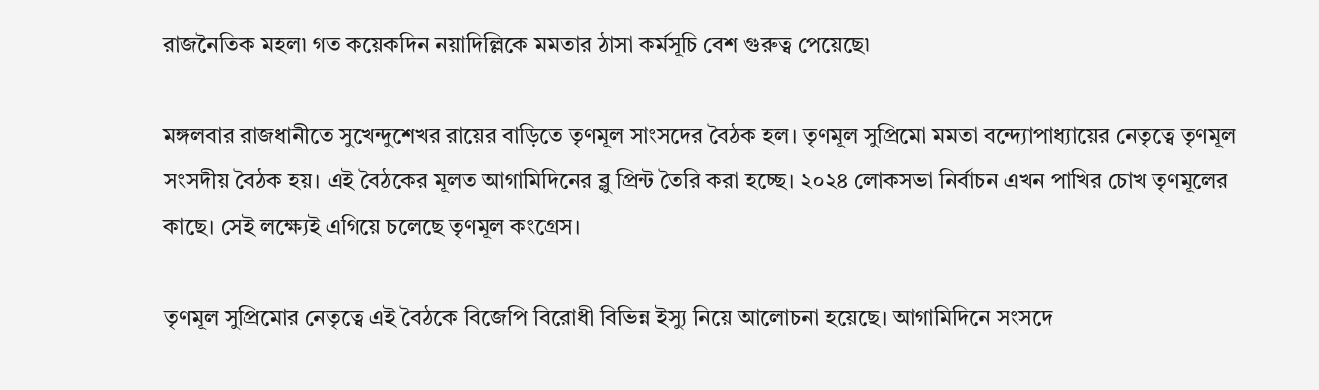রাজনৈতিক মহল৷ গত কয়েকদিন নয়াদিল্লিকে মমতার ঠাসা কর্মসূচি বেশ গুরুত্ব পেয়েছে৷

মঙ্গলবার রাজধানীতে সুখেন্দুশেখর রায়ের বাড়িতে তৃণমূল সাংসদের বৈঠক হল। তৃণমূল সুপ্রিমো মমতা বন্দ্যোপাধ্যায়ের নেতৃত্বে তৃণমূল সংসদীয় বৈঠক হয়। এই বৈঠকের মূলত আগামিদিনের ব্লু প্রিন্ট তৈরি করা হচ্ছে। ২০২৪ লোকসভা নির্বাচন এখন পাখির চোখ তৃণমূলের কাছে। সেই লক্ষ্যেই এগিয়ে চলেছে তৃণমূল কংগ্রেস।

তৃণমূল সুপ্রিমোর নেতৃত্বে এই বৈঠকে বিজেপি বিরোধী বিভিন্ন ইস্যু নিয়ে আলোচনা হয়েছে। আগামিদিনে সংসদে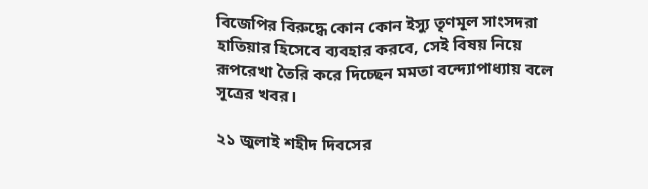বিজেপির বিরুদ্ধে কোন কোন ইস্যু তৃণমূল সাংসদরা হাতিয়ার হিসেবে ব্যবহার করবে, সেই বিষয় নিয়ে রূপরেখা তৈরি করে দিচ্ছেন মমতা বন্দ্যোপাধ্যায় বলে সূত্রের খবর।

২১ জুলাই শহীদ দিবসের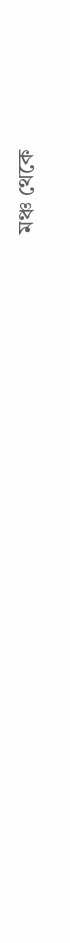মঞ্চ থেকে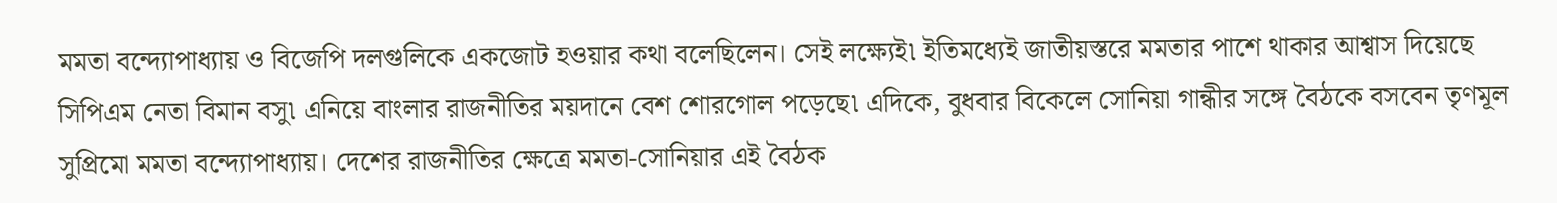মমতা বন্দ্যোপাধ্যায় ও বিজেপি দলগুলিকে একজোট হওয়ার কথা বলেছিলেন। সেই লক্ষ্যেই৷ ইতিমধ্যেই জাতীয়স্তরে মমতার পাশে থাকার আশ্বাস দিয়েছে সিপিএম নেতা বিমান বসু৷ এনিয়ে বাংলার রাজনীতির ময়দানে বেশ শোরগোল পড়েছে৷ এদিকে, বুধবার বিকেলে সোনিয়া গান্ধীর সঙ্গে বৈঠকে বসবেন তৃণমূল সুপ্রিমো মমতা বন্দ্যোপাধ্যায়। দেশের রাজনীতির ক্ষেত্রে মমতা-সোনিয়ার এই বৈঠক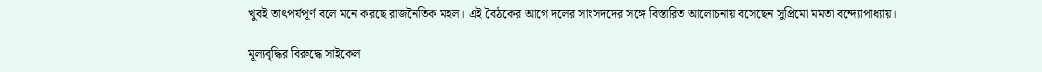খুবই তাৎপর্যপূর্ণ বলে মনে করছে রাজনৈতিক মহল। এই বৈঠকের আগে দলের সাংসদদের সঙ্গে বিস্তারিত আলোচনায় বসেছেন সুপ্রিমো মমতা বন্দ্যোপাধ্যায়।

মূল্যবৃদ্ধির বিরুদ্ধে সাইকেল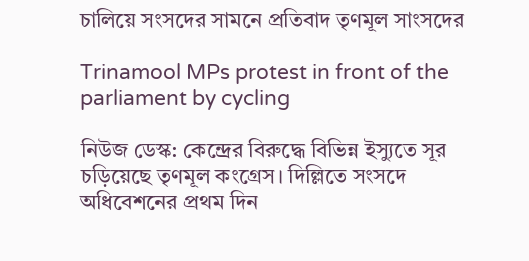চালিয়ে সংসদের সামনে প্রতিবাদ তৃণমূল সাংসদের

Trinamool MPs protest in front of the parliament by cycling

নিউজ ডেস্ক: কেন্দ্রের বিরুদ্ধে বিভিন্ন ইস্যুতে সূর চড়িয়েছে তৃণমূল কংগ্রেস। দিল্লিতে সংসদে অধিবেশনের প্রথম দিন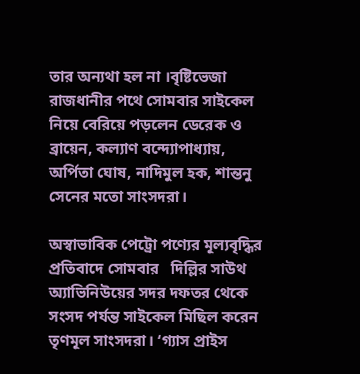তার অন্যথা হল না ।বৃষ্টিভেজা রাজধানীর পথে সোমবার সাইকেল নিয়ে বেরিয়ে পড়লেন ডেরেক ও ব্রায়েন, কল্যাণ বন্দ্যোপাধ্যায়, অর্পিতা ঘোষ, নাদিমুল হক, শান্তনু সেনের মতো সাংসদরা।

অস্বাভাবিক পেট্রো পণ্যের মূল্যবৃদ্ধির প্রতিবাদে সোমবার   দিল্লির সাউথ অ্যাভিনিউয়ের সদর দফতর থেকে সংসদ পর্যন্ত সাইকেল মিছিল করেন তৃণমূল সাংসদরা। ‘গ্যাস প্রাইস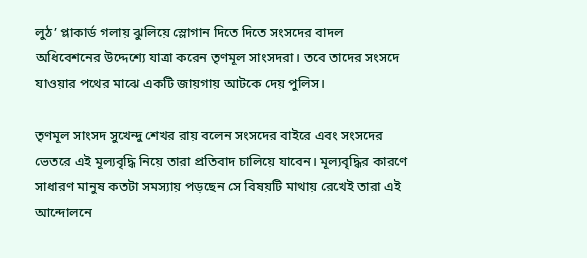লুঠ’ প্লাকার্ড গলায় ঝুলিয়ে স্লোগান দিতে দিতে সংসদের বাদল অধিবেশনের উদ্দেশ্যে যাত্রা করেন তৃণমূল সাংসদরা। তবে তাদের সংসদে যাওয়ার পথের মাঝে একটি জায়গায় আটকে দেয় পুলিস।

তৃণমূল সাংসদ সুখেন্দু শেখর রায় বলেন সংসদের বাইরে এবং সংসদের ভেতরে এই মূল্যবৃদ্ধি নিয়ে তারা প্রতিবাদ চালিয়ে যাবেন। মূল্যবৃদ্ধির কারণে সাধারণ মানুষ কতটা সমস্যায় পড়ছেন সে বিষয়টি মাথায় রেখেই তারা এই আন্দোলনে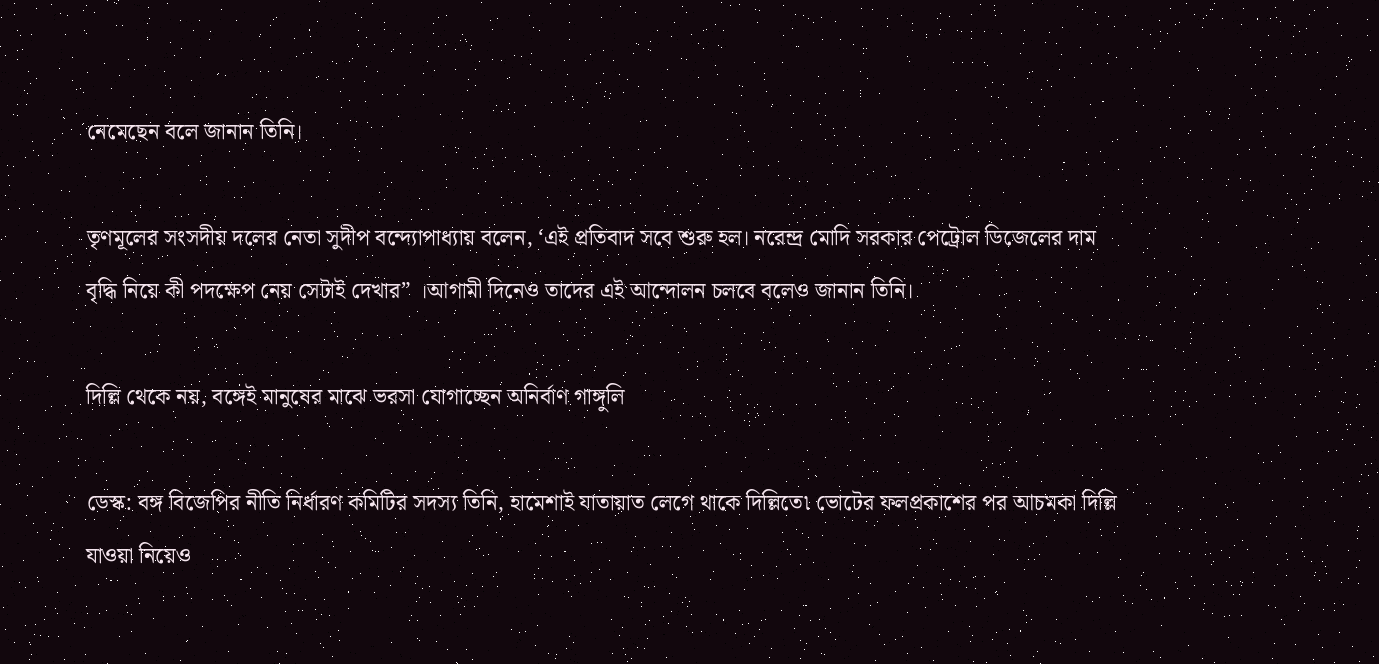নেমেছেন বলে জানান তিনি।

তৃণমূলের সংসদীয় দলের নেতা সুদীপ বন্দ্যোপাধ্যায় বলেন, ‘এই প্রতিবাদ সবে শুরু হল। নরেন্দ্র মোদি সরকার পেট্রোল ডিজেলের দাম বৃদ্ধি নিয়ে কী পদক্ষেপ নেয় সেটাই দেখার” ।আগামী দিনেও তাদের এই আন্দোলন চলবে বলেও জানান তিনি।

দিল্লি থেকে নয়, বঙ্গেই মানুষের মাঝে ভরসা যোগাচ্ছেন অনির্বাণ গাঙ্গুলি

ডেস্ক: বঙ্গ বিজেপির নীতি নির্ধারণ কমিটির সদস্য তিনি, হামেশাই যাতায়াত লেগে থাকে দিল্লিতে৷ ভোটের ফলপ্রকাশের পর আচমকা দিল্লি যাওয়া নিয়েও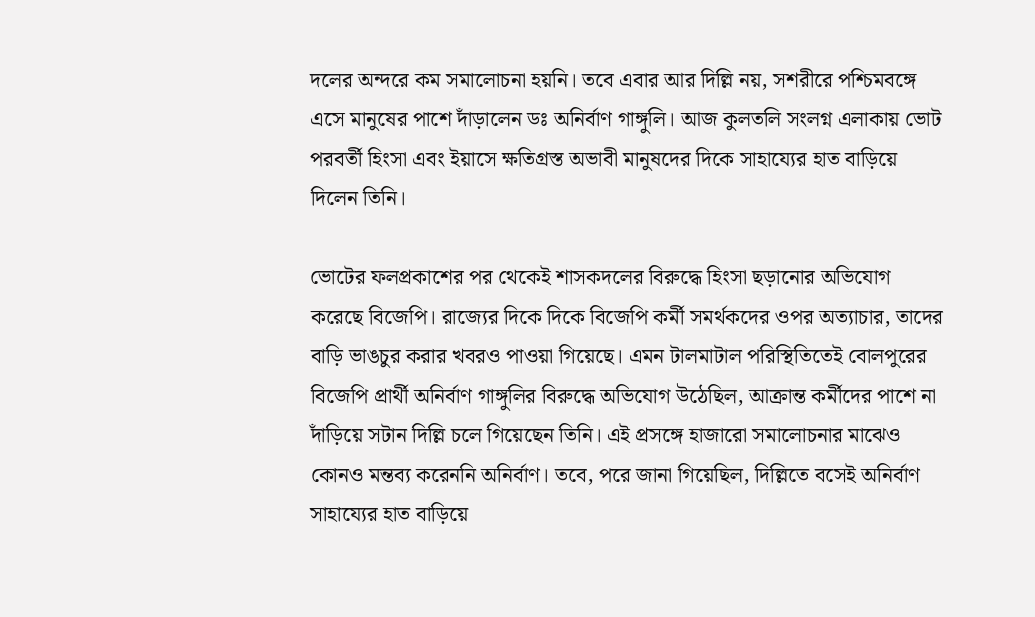দলের অন্দরে কম সমালোচনা হয়নি। তবে এবার আর দিল্লি নয়, সশরীরে পশ্চিমবঙ্গে এসে মানুষের পাশে দাঁড়ালেন ডঃ অনির্বাণ গাঙ্গুলি। আজ কুলতলি সংলগ্ন এলাকায় ভোট পরবর্তী হিংসা এবং ইয়াসে ক্ষতিগ্রস্ত অভাবী মানুষদের দিকে সাহায্যের হাত বাড়িয়ে দিলেন তিনি।

ভোটের ফলপ্রকাশের পর থেকেই শাসকদলের বিরুদ্ধে হিংসা ছড়ানোর অভিযোগ করেছে বিজেপি। রাজ্যের দিকে দিকে বিজেপি কর্মী সমর্থকদের ওপর অত্যাচার, তাদের বাড়ি ভাঙচুর করার খবরও পাওয়া গিয়েছে। এমন টালমাটাল পরিস্থিতিতেই বোলপুরের বিজেপি প্রার্থী অনির্বাণ গাঙ্গুলির বিরুদ্ধে অভিযোগ উঠেছিল, আক্রান্ত কর্মীদের পাশে না দাঁড়িয়ে সটান দিল্লি চলে গিয়েছেন তিনি। এই প্রসঙ্গে হাজারো সমালোচনার মাঝেও কোনও মন্তব্য করেননি অনির্বাণ। তবে, পরে জানা গিয়েছিল, দিল্লিতে বসেই অনির্বাণ সাহায্যের হাত বাড়িয়ে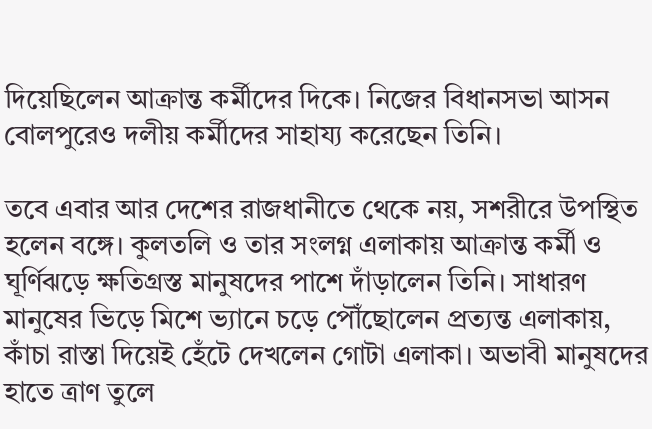দিয়েছিলেন আক্রান্ত কর্মীদের দিকে। নিজের বিধানসভা আসন বোলপুরেও দলীয় কর্মীদের সাহায্য করেছেন তিনি।

তবে এবার আর দেশের রাজধানীতে থেকে নয়, সশরীরে উপস্থিত হলেন বঙ্গে। কুলতলি ও তার সংলগ্ন এলাকায় আক্রান্ত কর্মী ও ঘূর্ণিঝড়ে ক্ষতিগ্রস্ত মানুষদের পাশে দাঁড়ালেন তিনি। সাধারণ মানুষের ভিড়ে মিশে ভ্যানে চড়ে পৌঁছোলেন প্রত্যন্ত এলাকায়, কাঁচা রাস্তা দিয়েই হেঁটে দেখলেন গোটা এলাকা। অভাবী মানুষদের হাতে ত্রাণ তুলে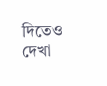দিতেও দেখা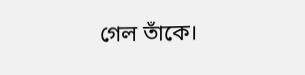গেল তাঁকে।